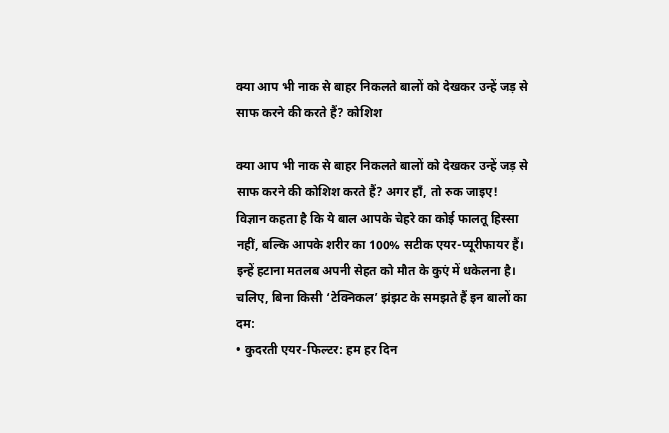क्या आप भी नाक से बाहर निकलते बालों को देखकर उन्हें जड़ से साफ करने की करते हैं? कोशिश

क्या आप भी नाक से बाहर निकलते बालों को देखकर उन्हें जड़ से साफ करने की कोशिश करते हैं? अगर हाँ, तो रुक जाइए! विज्ञान कहता है कि ये बाल आपके चेहरे का कोई फालतू हिस्सा नहीं, बल्कि आपके शरीर का 100% सटीक एयर-प्यूरीफायर हैं। इन्हें हटाना मतलब अपनी सेहत को मौत के कुएं में धकेलना है।
चलिए, बिना किसी ‘टेक्निकल’ झंझट के समझते हैं इन बालों का दम:
• कुदरती एयर-फिल्टर: हम हर दिन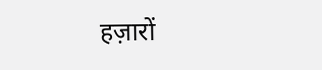हज़ारों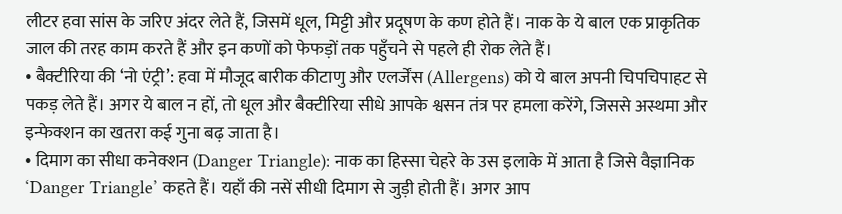लीटर हवा सांस के जरिए अंदर लेते हैं, जिसमें धूल, मिट्टी और प्रदूषण के कण होते हैं। नाक के ये बाल एक प्राकृतिक जाल की तरह काम करते हैं और इन कणों को फेफड़ों तक पहुँचने से पहले ही रोक लेते हैं।
• बैक्टीरिया की ‘नो एंट्री’: हवा में मौजूद बारीक कीटाणु और एलर्जेंस (Allergens) को ये बाल अपनी चिपचिपाहट से पकड़ लेते हैं। अगर ये बाल न हों, तो धूल और बैक्टीरिया सीधे आपके श्वसन तंत्र पर हमला करेंगे, जिससे अस्थमा और इन्फेक्शन का खतरा कई गुना बढ़ जाता है।
• दिमाग का सीधा कनेक्शन (Danger Triangle): नाक का हिस्सा चेहरे के उस इलाके में आता है जिसे वैज्ञानिक ‘Danger Triangle’ कहते हैं। यहाँ की नसें सीधी दिमाग से जुड़ी होती हैं। अगर आप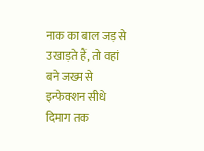नाक का बाल जड़ से उखाड़ते हैं, तो वहां बने जख्म से इन्फेक्शन सीधे दिमाग तक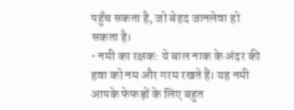पहुँच सकता है, जो बेहद जानलेवा हो सकता है।
• नमी का रक्षक: ये बाल नाक के अंदर की हवा को नम और गरम रखते हैं। यह नमी आपके फेफड़ों के लिए बहुत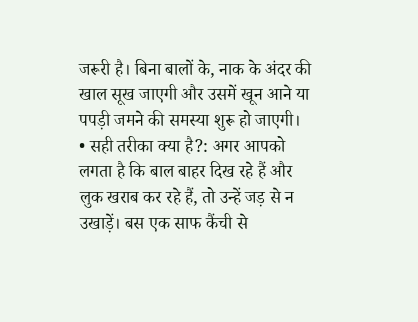जरूरी है। बिना बालों के, नाक के अंदर की खाल सूख जाएगी और उसमें खून आने या पपड़ी जमने की समस्या शुरू हो जाएगी।
• सही तरीका क्या है?: अगर आपको लगता है कि बाल बाहर दिख रहे हैं और लुक खराब कर रहे हैं, तो उन्हें जड़ से न उखाड़ें। बस एक साफ कैंची से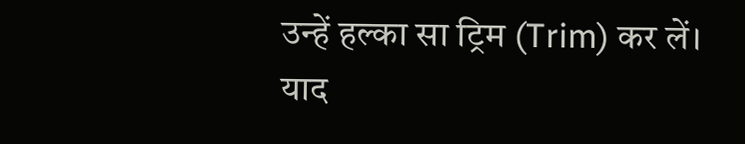उन्हें हल्का सा ट्रिम (Trim) कर लें। याद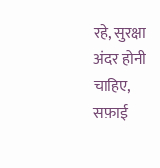रहे, सुरक्षा अंदर होनी चाहिए, सफ़ाई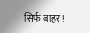सिर्फ बाहर!